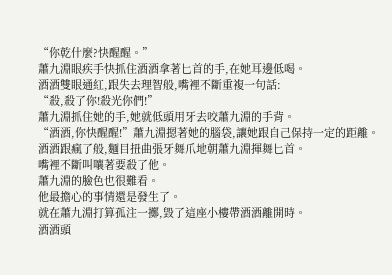“你乾什麼?快醒醒。”
蕭九淵眼疾手快抓住酒酒拿著匕首的手,在她耳邊低喝。
酒酒雙眼通紅,跟失去理智般,嘴裡不斷重複一句話:
“殺,殺了你!殺光你們!”
蕭九淵抓住她的手,她就低頭用牙去咬蕭九淵的手背。
“酒酒,你快醒醒!”蕭九淵摁著她的腦袋,讓她跟自己保持一定的距離。
酒酒跟瘋了般,麵目扭曲張牙舞爪地朝蕭九淵揮舞匕首。
嘴裡不斷叫嚷著要殺了他。
蕭九淵的臉色也很難看。
他最擔心的事情還是發生了。
就在蕭九淵打算孤注一擲,毀了這座小樓帶酒酒離開時。
酒酒頭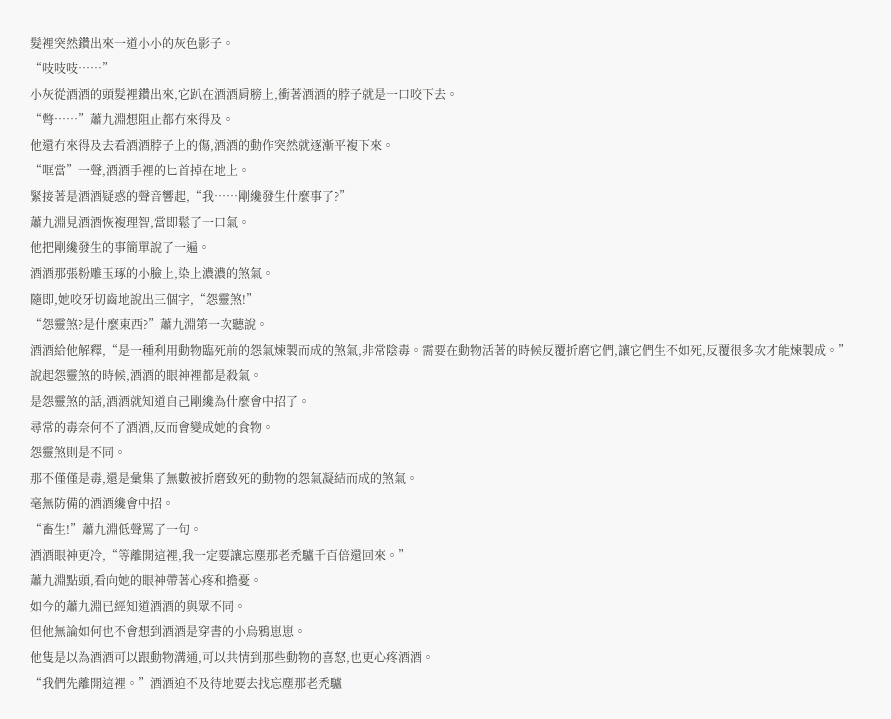髮裡突然鑽出來一道小小的灰色影子。
“吱吱吱……”
小灰從酒酒的頭髮裡鑽出來,它趴在酒酒肩膀上,衝著酒酒的脖子就是一口咬下去。
“彆……”蕭九淵想阻止都冇來得及。
他還冇來得及去看酒酒脖子上的傷,酒酒的動作突然就逐漸平複下來。
“哐當”一聲,酒酒手裡的匕首掉在地上。
緊接著是酒酒疑惑的聲音響起,“我……剛纔發生什麼事了?”
蕭九淵見酒酒恢複理智,當即鬆了一口氣。
他把剛纔發生的事簡單說了一遍。
酒酒那張粉雕玉琢的小臉上,染上濃濃的煞氣。
隨即,她咬牙切齒地說出三個字,“怨靈煞!”
“怨靈煞?是什麼東西?”蕭九淵第一次聽說。
酒酒給他解釋,“是一種利用動物臨死前的怨氣煉製而成的煞氣,非常陰毒。需要在動物活著的時候反覆折磨它們,讓它們生不如死,反覆很多次才能煉製成。”
說起怨靈煞的時候,酒酒的眼神裡都是殺氣。
是怨靈煞的話,酒酒就知道自己剛纔為什麼會中招了。
尋常的毒奈何不了酒酒,反而會變成她的食物。
怨靈煞則是不同。
那不僅僅是毒,還是彙集了無數被折磨致死的動物的怨氣凝結而成的煞氣。
毫無防備的酒酒纔會中招。
“畜生!”蕭九淵低聲罵了一句。
酒酒眼神更冷,“等離開這裡,我一定要讓忘塵那老禿驢千百倍還回來。”
蕭九淵點頭,看向她的眼神帶著心疼和擔憂。
如今的蕭九淵已經知道酒酒的與眾不同。
但他無論如何也不會想到酒酒是穿書的小烏鴉崽崽。
他隻是以為酒酒可以跟動物溝通,可以共情到那些動物的喜怒,也更心疼酒酒。
“我們先離開這裡。”酒酒迫不及待地要去找忘塵那老禿驢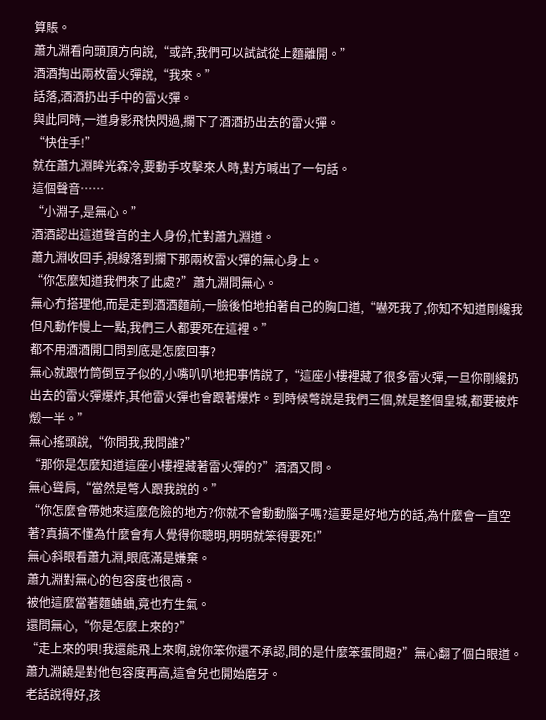算賬。
蕭九淵看向頭頂方向說,“或許,我們可以試試從上麵離開。”
酒酒掏出兩枚雷火彈說,“我來。”
話落,酒酒扔出手中的雷火彈。
與此同時,一道身影飛快閃過,攔下了酒酒扔出去的雷火彈。
“快住手!”
就在蕭九淵眸光森冷,要動手攻擊來人時,對方喊出了一句話。
這個聲音……
“小淵子,是無心。”
酒酒認出這道聲音的主人身份,忙對蕭九淵道。
蕭九淵收回手,視線落到攔下那兩枚雷火彈的無心身上。
“你怎麼知道我們來了此處?”蕭九淵問無心。
無心冇搭理他,而是走到酒酒麵前,一臉後怕地拍著自己的胸口道,“嚇死我了,你知不知道剛纔我但凡動作慢上一點,我們三人都要死在這裡。”
都不用酒酒開口問到底是怎麼回事?
無心就跟竹筒倒豆子似的,小嘴叭叭地把事情說了,“這座小樓裡藏了很多雷火彈,一旦你剛纔扔出去的雷火彈爆炸,其他雷火彈也會跟著爆炸。到時候彆說是我們三個,就是整個皇城,都要被炸燬一半。”
無心搖頭說,“你問我,我問誰?”
“那你是怎麼知道這座小樓裡藏著雷火彈的?”酒酒又問。
無心聳肩,“當然是彆人跟我說的。”
“你怎麼會帶她來這麼危險的地方?你就不會動動腦子嗎?這要是好地方的話,為什麼會一直空著?真搞不懂為什麼會有人覺得你聰明,明明就笨得要死!”
無心斜眼看蕭九淵,眼底滿是嫌棄。
蕭九淵對無心的包容度也很高。
被他這麼當著麵蛐蛐,竟也冇生氣。
還問無心,“你是怎麼上來的?”
“走上來的唄!我還能飛上來啊,說你笨你還不承認,問的是什麼笨蛋問題?”無心翻了個白眼道。
蕭九淵饒是對他包容度再高,這會兒也開始磨牙。
老話說得好,孩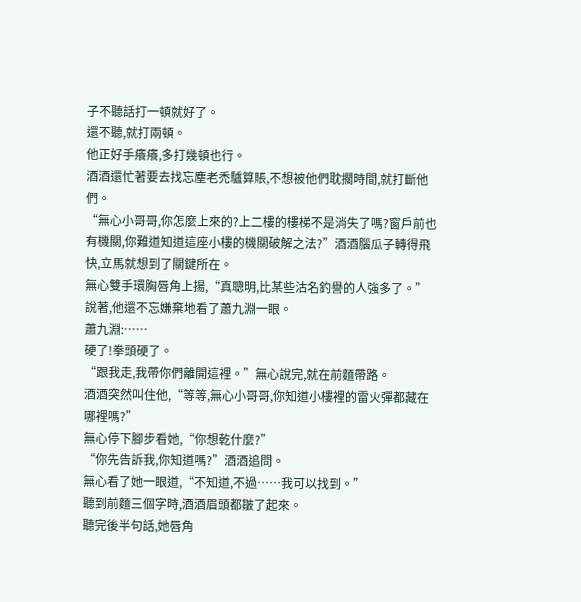子不聽話打一頓就好了。
還不聽,就打兩頓。
他正好手癢癢,多打幾頓也行。
酒酒還忙著要去找忘塵老禿驢算賬,不想被他們耽擱時間,就打斷他們。
“無心小哥哥,你怎麼上來的?上二樓的樓梯不是消失了嗎?窗戶前也有機關,你難道知道這座小樓的機關破解之法?”酒酒腦瓜子轉得飛快,立馬就想到了關鍵所在。
無心雙手環胸唇角上揚,“真聰明,比某些沽名釣譽的人強多了。”
說著,他還不忘嫌棄地看了蕭九淵一眼。
蕭九淵:……
硬了!拳頭硬了。
“跟我走,我帶你們離開這裡。”無心說完,就在前麵帶路。
酒酒突然叫住他,“等等,無心小哥哥,你知道小樓裡的雷火彈都藏在哪裡嗎?”
無心停下腳步看她,“你想乾什麼?”
“你先告訴我,你知道嗎?”酒酒追問。
無心看了她一眼道,“不知道,不過……我可以找到。”
聽到前麵三個字時,酒酒眉頭都皺了起來。
聽完後半句話,她唇角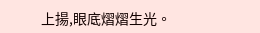上揚,眼底熠熠生光。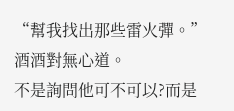“幫我找出那些雷火彈。”酒酒對無心道。
不是詢問他可不可以?而是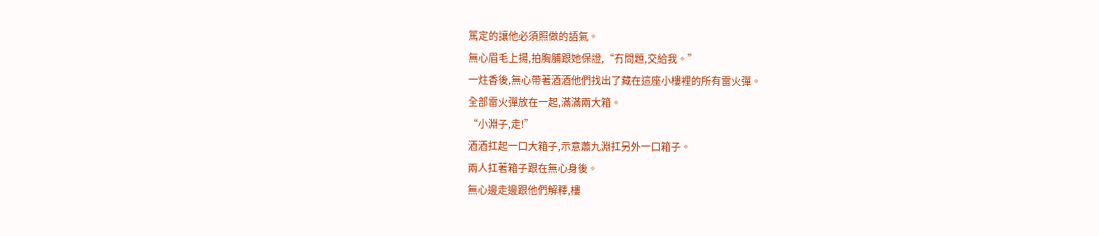篤定的讓他必須照做的語氣。
無心眉毛上揚,拍胸脯跟她保證,“冇問題,交給我。”
一炷香後,無心帶著酒酒他們找出了藏在這座小樓裡的所有雷火彈。
全部雷火彈放在一起,滿滿兩大箱。
“小淵子,走!”
酒酒扛起一口大箱子,示意蕭九淵扛另外一口箱子。
兩人扛著箱子跟在無心身後。
無心邊走邊跟他們解釋,樓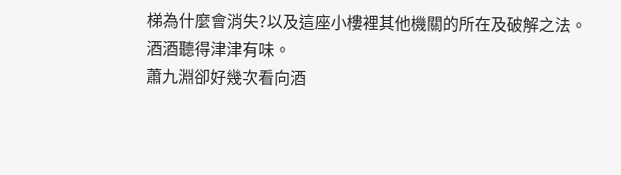梯為什麼會消失?以及這座小樓裡其他機關的所在及破解之法。
酒酒聽得津津有味。
蕭九淵卻好幾次看向酒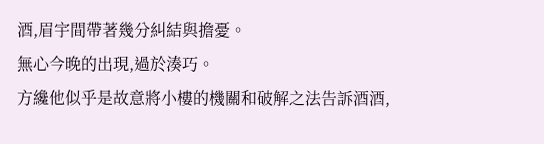酒,眉宇間帶著幾分糾結與擔憂。
無心今晚的出現,過於湊巧。
方纔他似乎是故意將小樓的機關和破解之法告訴酒酒,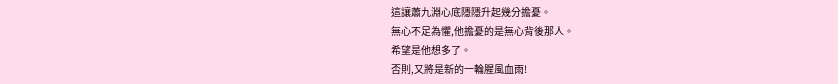這讓蕭九淵心底隱隱升起幾分擔憂。
無心不足為懼,他擔憂的是無心背後那人。
希望是他想多了。
否則,又將是新的一輪腥風血雨!